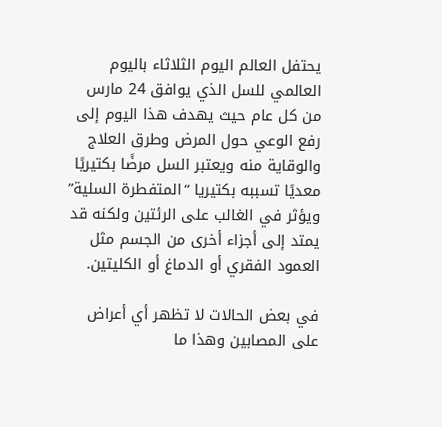يحتفل العالم اليوم الثلاثاء باليوم العالمي للسل الذي يوافق 24 مارس من كل عام حيث يهدف هذا اليوم إلى رفع الوعي حول المرض وطرق العلاج والوقاية منه ويعتبر السل مرضًا بكتيريًا معديًا تسببه بكتيريا “المتفطرة السلية” ويؤثر في الغالب على الرئتين ولكنه قد يمتد إلى أجزاء أخرى من الجسم مثل العمود الفقري أو الدماغ أو الكليتين.

في بعض الحالات لا تظهر أي أعراض على المصابين وهذا ما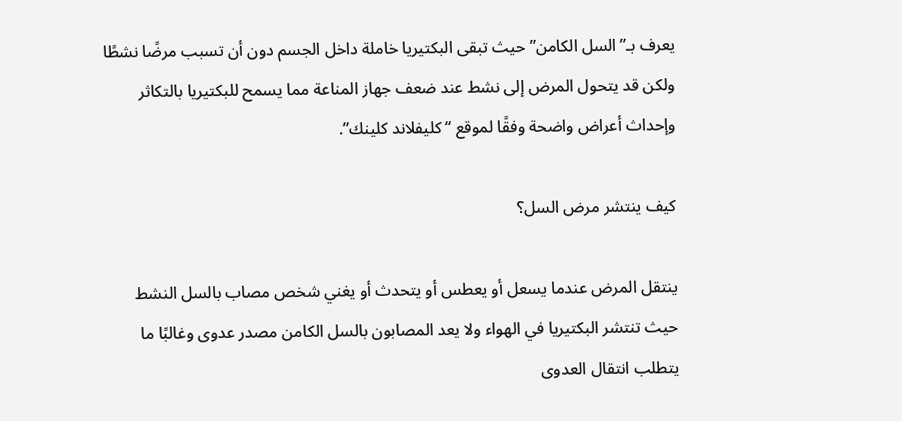يعرف بـ”السل الكامن” حيث تبقى البكتيريا خاملة داخل الجسم دون أن تسبب مرضًا نشطًا ولكن قد يتحول المرض إلى نشط عند ضعف جهاز المناعة مما يسمح للبكتيريا بالتكاثر وإحداث أعراض واضحة وفقًا لموقع “كليفلاند كلينك”.

كيف ينتشر مرض السل؟

ينتقل المرض عندما يسعل أو يعطس أو يتحدث أو يغني شخص مصاب بالسل النشط حيث تنتشر البكتيريا في الهواء ولا يعد المصابون بالسل الكامن مصدر عدوى وغالبًا ما يتطلب انتقال العدوى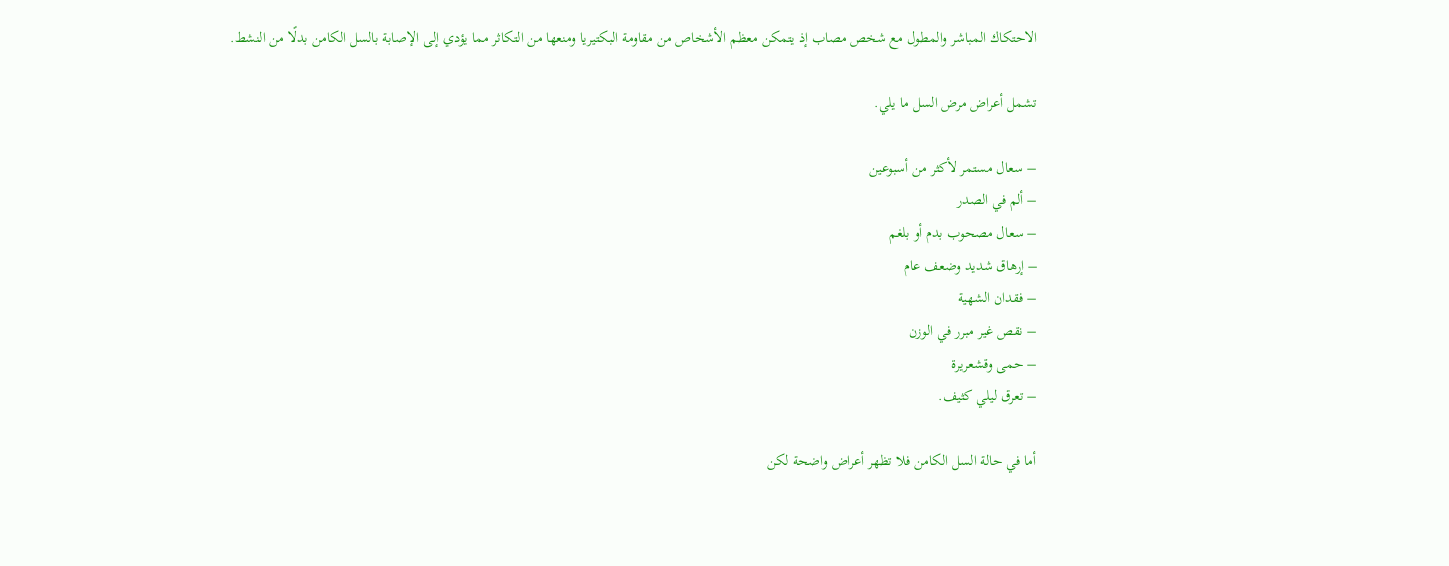الاحتكاك المباشر والمطول مع شخص مصاب إذ يتمكن معظم الأشخاص من مقاومة البكتيريا ومنعها من التكاثر مما يؤدي إلى الإصابة بالسل الكامن بدلًا من النشط.

تشمل أعراض مرض السل ما يلي.

– سعال مستمر لأكثر من أسبوعين
– ألم في الصدر
– سعال مصحوب بدم أو بلغم
– إرهاق شديد وضعف عام
– فقدان الشهية
– نقص غير مبرر في الوزن
– حمى وقشعريرة
– تعرق ليلي كثيف.

أما في حالة السل الكامن فلا تظهر أعراض واضحة لكن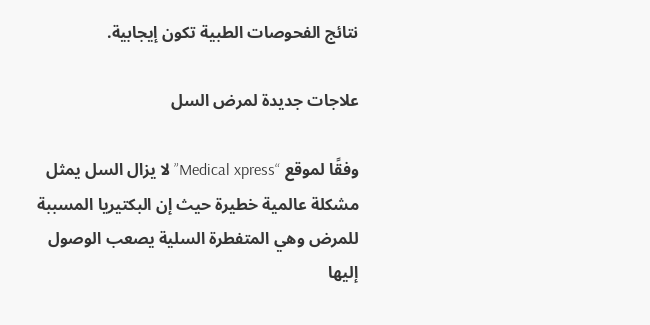نتائج الفحوصات الطبية تكون إيجابية.

علاجات جديدة لمرض السل

وفقًا لموقع “Medical xpress” لا يزال السل يمثل مشكلة عالمية خطيرة حيث إن البكتيريا المسببة للمرض وهي المتفطرة السلية يصعب الوصول إليها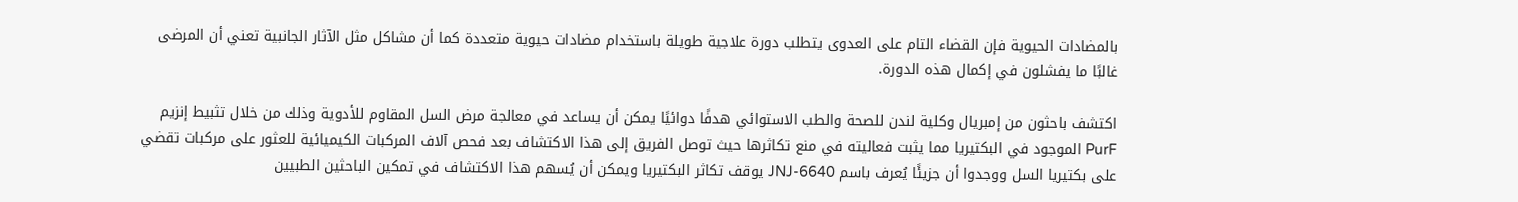بالمضادات الحيوية فإن القضاء التام على العدوى يتطلب دورة علاجية طويلة باستخدام مضادات حيوية متعددة كما أن مشاكل مثل الآثار الجانبية تعني أن المرضى غالبًا ما يفشلون في إكمال هذه الدورة.

اكتشف باحثون من إمبريال وكلية لندن للصحة والطب الاستوائي هدفًا دوائيًا يمكن أن يساعد في معالجة مرض السل المقاوم للأدوية وذلك من خلال تثبيط إنزيم PurF الموجود في البكتيريا مما يثبت فعاليته في منع تكاثرها حيث توصل الفريق إلى هذا الاكتشاف بعد فحص آلاف المركبات الكيميائية للعثور على مركبات تقضي على بكتيريا السل ووجدوا أن جزيئًا يُعرف باسم JNJ-6640 يوقف تكاثر البكتيريا ويمكن أن يُسهم هذا الاكتشاف في تمكين الباحثين الطبيين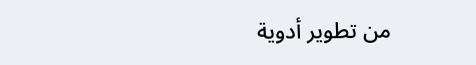من تطوير أدوية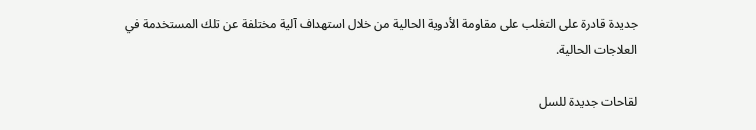جديدة قادرة على التغلب على مقاومة الأدوية الحالية من خلال استهداف آلية مختلفة عن تلك المستخدمة في العلاجات الحالية.

لقاحات جديدة للسل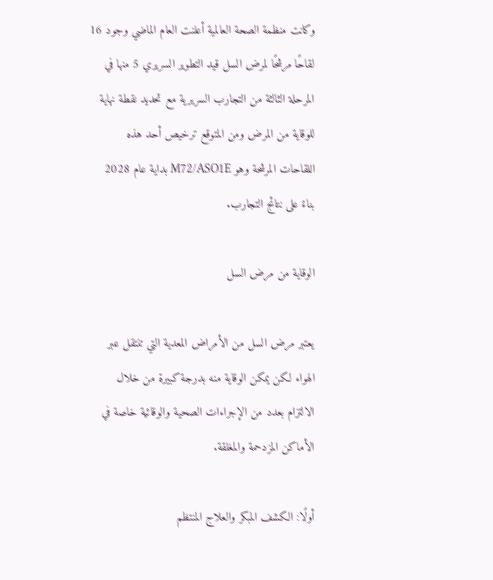وكانت منظمة الصحة العالمية أعلنت العام الماضي وجود 16 لقاحًا مرشحًا لمرض السل قيد التطوير السريري 5 منها في المرحلة الثالثة من التجارب السريرية مع تحديد نقطة نهاية للوقاية من المرض ومن المتوقع ترخيص أحد هذه اللقاحات المرشحة وهو M72/ASO1E بداية عام 2028 بناءً على نتائج التجارب.

الوقاية من مرض السل

يعتبر مرض السل من الأمراض المعدية التي تنتقل عبر الهواء لكن يمكن الوقاية منه بدرجة كبيرة من خلال الالتزام بعدد من الإجراءات الصحية والوقائية خاصة في الأماكن المزدحمة والمغلقة.

أولًا: الكشف المبكر والعلاج المنتظم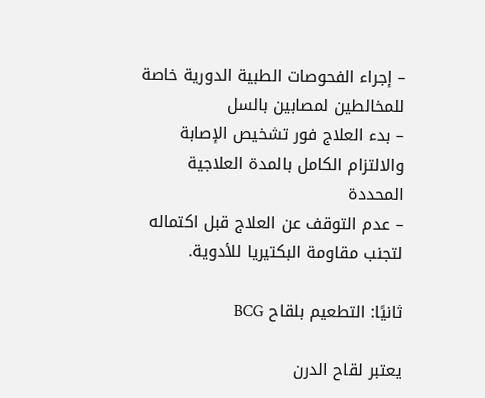– إجراء الفحوصات الطبية الدورية خاصة للمخالطين لمصابين بالسل
– بدء العلاج فور تشخيص الإصابة والالتزام الكامل بالمدة العلاجية المحددة
– عدم التوقف عن العلاج قبل اكتماله لتجنب مقاومة البكتيريا للأدوية.

ثانيًا: التطعيم بلقاح BCG

يعتبر لقاح الدرن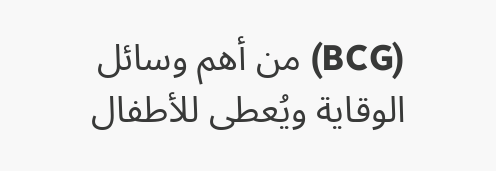(BCG) من أهم وسائل الوقاية ويُعطى للأطفال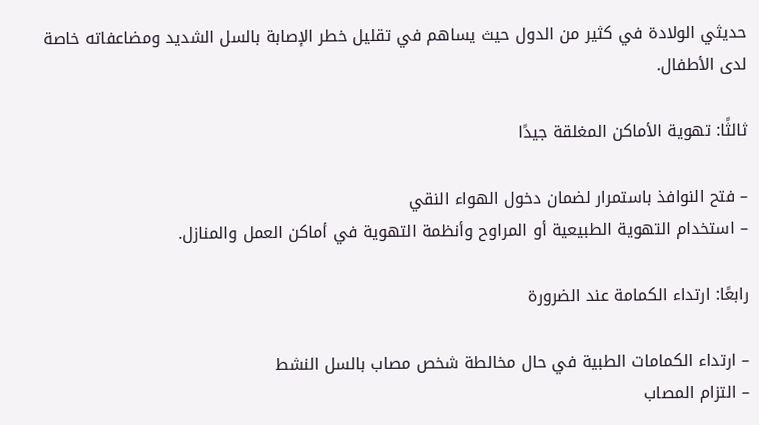حديثي الولادة في كثير من الدول حيث يساهم في تقليل خطر الإصابة بالسل الشديد ومضاعفاته خاصة لدى الأطفال.

ثالثًا: تهوية الأماكن المغلقة جيدًا

– فتح النوافذ باستمرار لضمان دخول الهواء النقي
– استخدام التهوية الطبيعية أو المراوح وأنظمة التهوية في أماكن العمل والمنازل.

رابعًا: ارتداء الكمامة عند الضرورة

– ارتداء الكمامات الطبية في حال مخالطة شخص مصاب بالسل النشط
– التزام المصاب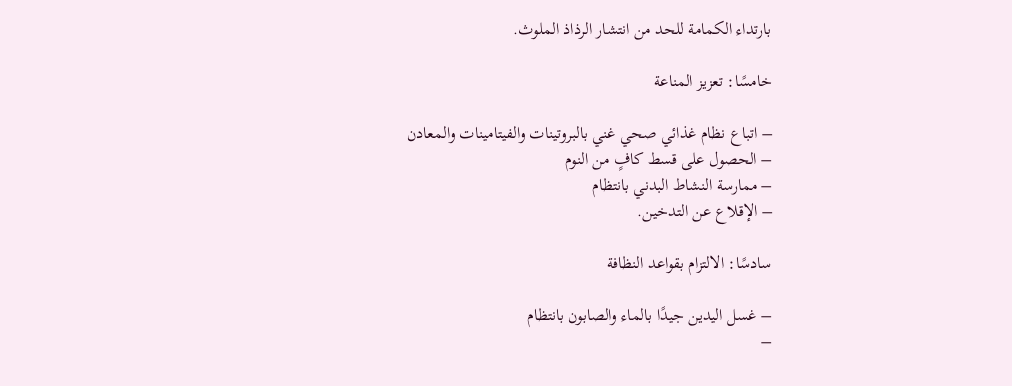بارتداء الكمامة للحد من انتشار الرذاذ الملوث.

خامسًا: تعزيز المناعة

– اتباع نظام غذائي صحي غني بالبروتينات والفيتامينات والمعادن
– الحصول على قسط كافٍ من النوم
– ممارسة النشاط البدني بانتظام
– الإقلاع عن التدخين.

سادسًا: الالتزام بقواعد النظافة

– غسل اليدين جيدًا بالماء والصابون بانتظام
–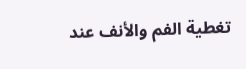تغطية الفم والأنف عند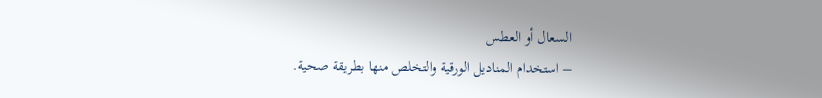السعال أو العطس
– استخدام المناديل الورقية والتخلص منها بطريقة صحية.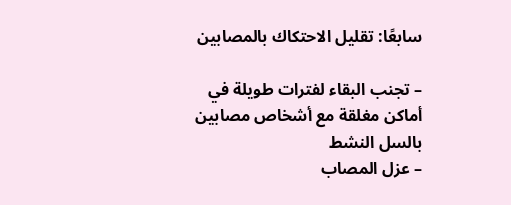سابعًا: تقليل الاحتكاك بالمصابين

– تجنب البقاء لفترات طويلة في أماكن مغلقة مع أشخاص مصابين بالسل النشط
– عزل المصاب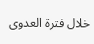خلال فترة العدوى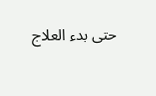حتى بدء العلاج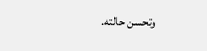وتحسن حالته.